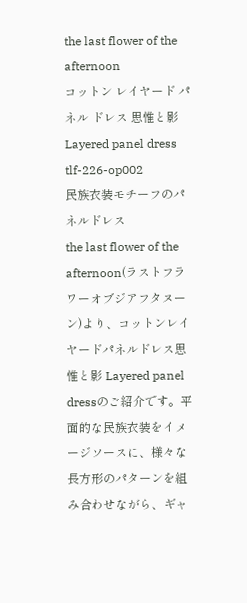the last flower of the afternoon
コットン レイヤード パネル ドレス 思惟と影 Layered panel dress tlf-226-op002
民族衣装モチーフのパネルドレス
the last flower of the afternoon(ラストフラワーオブジアフタヌーン)より、コットンレイヤードパネルドレス思惟と影 Layered panel dressのご紹介です。平面的な民族衣装をイメージソースに、様々な長方形のパターンを組み合わせながら、ギャ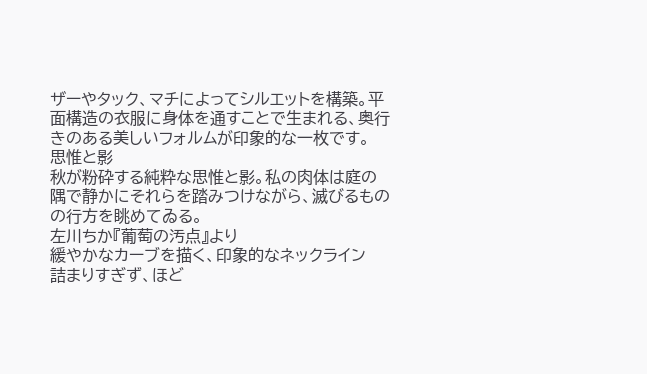ザーやタック、マチによってシルエットを構築。平面構造の衣服に身体を通すことで生まれる、奥行きのある美しいフォルムが印象的な一枚です。
思惟と影
秋が粉砕する純粋な思惟と影。私の肉体は庭の隅で静かにそれらを踏みつけながら、滅びるものの行方を眺めてゐる。
左川ちか『葡萄の汚点』より
緩やかなカーブを描く、印象的なネックライン
詰まりすぎず、ほど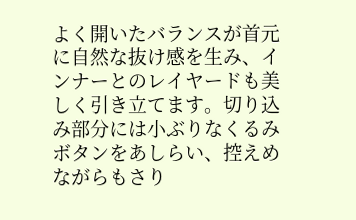よく開いたバランスが首元に自然な抜け感を生み、インナーとのレイヤードも美しく引き立てます。切り込み部分には小ぶりなくるみボタンをあしらい、控えめながらもさり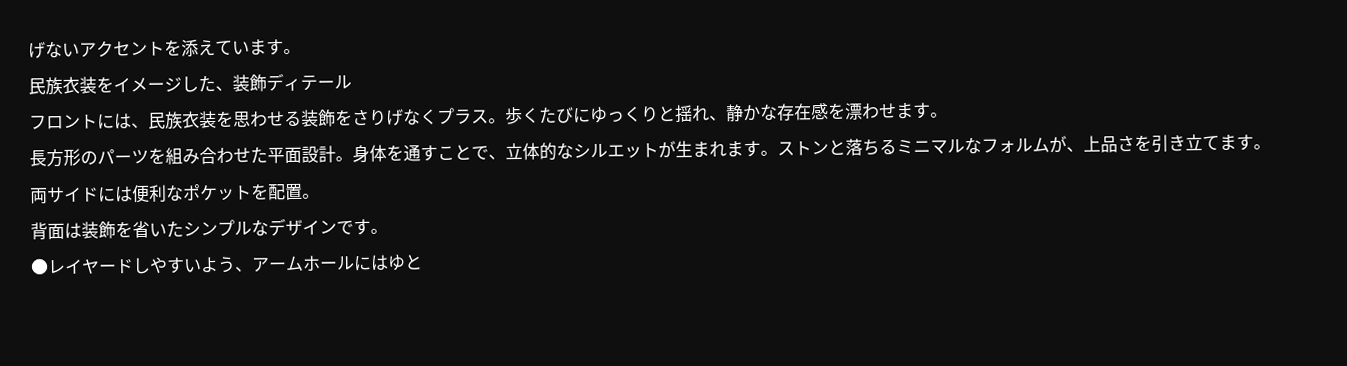げないアクセントを添えています。
民族衣装をイメージした、装飾ディテール
フロントには、民族衣装を思わせる装飾をさりげなくプラス。歩くたびにゆっくりと揺れ、静かな存在感を漂わせます。
長方形のパーツを組み合わせた平面設計。身体を通すことで、立体的なシルエットが生まれます。ストンと落ちるミニマルなフォルムが、上品さを引き立てます。
両サイドには便利なポケットを配置。
背面は装飾を省いたシンプルなデザインです。
●レイヤードしやすいよう、アームホールにはゆと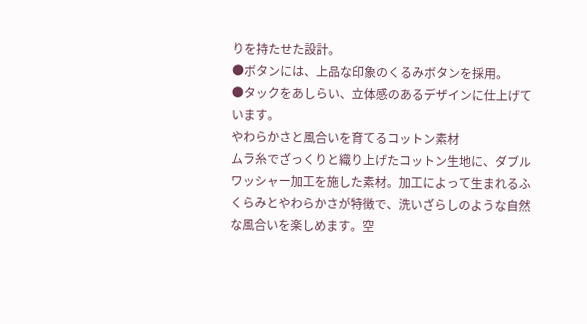りを持たせた設計。
●ボタンには、上品な印象のくるみボタンを採用。
●タックをあしらい、立体感のあるデザインに仕上げています。
やわらかさと風合いを育てるコットン素材
ムラ糸でざっくりと織り上げたコットン生地に、ダブルワッシャー加工を施した素材。加工によって生まれるふくらみとやわらかさが特徴で、洗いざらしのような自然な風合いを楽しめます。空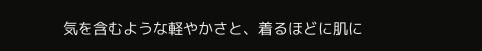気を含むような軽やかさと、着るほどに肌に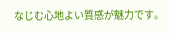なじむ心地よい質感が魅力です。